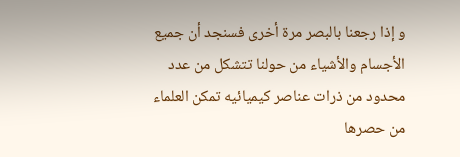و إذا رجعنا بالبصر مرة أخرى فسنجد أن جميع الأجسام والأشياء من حولنا تتشكل من عدد محدود من ذرات عناصر كيميائيه تمكن العلماء من حصرها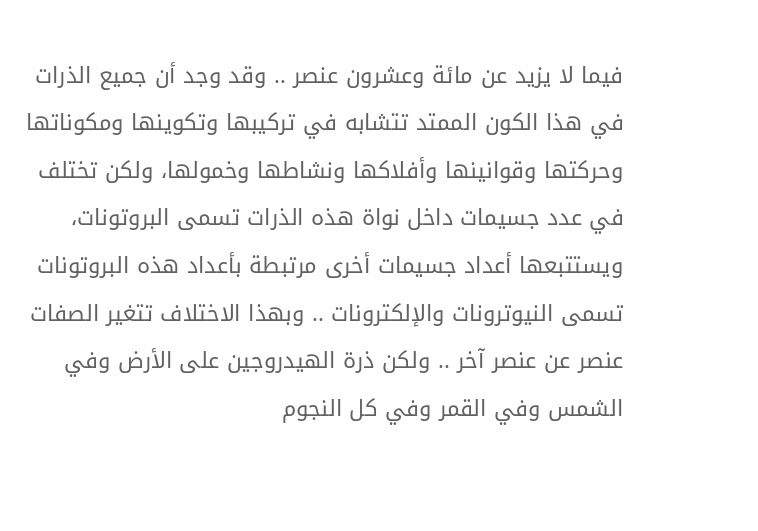فيما لا يزيد عن مائة وعشرون عنصر .. وقد وجد أن جميع الذرات في هذا الكون الممتد تتشابه في تركيبها وتكوينها ومكوناتها وحركتها وقوانينها وأفلاكها ونشاطها وخمولها، ولكن تختلف في عدد جسيمات داخل نواة هذه الذرات تسمى البروتونات، ويستتبعها أعداد جسيمات أخرى مرتبطة بأعداد هذه البروتونات تسمى النيوترونات والإلكترونات .. وبهذا الاختلاف تتغير الصفات عنصر عن عنصر آخر .. ولكن ذرة الهيدروجين على الأرض وفي الشمس وفي القمر وفي كل النجوم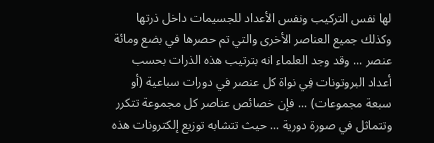لها نفس التركيب ونفس الأعداد للجسيمات داخل ذرتها وكذلك جميع العناصر الأخرى والتي تم حصرها في بضع ومائة عنصر ... وقد وجد العلماء انه بترتيب هذه الذرات بحسب أعداد البروتونات فِي نواة كل عنصر في دورات سباعية (أو سبعة مجموعات) ... فإن خصائص عناصر كل مجموعة تتكرر وتتماثل في صورة دورية ... حيث تتشابه توزيع إلكترونات هذه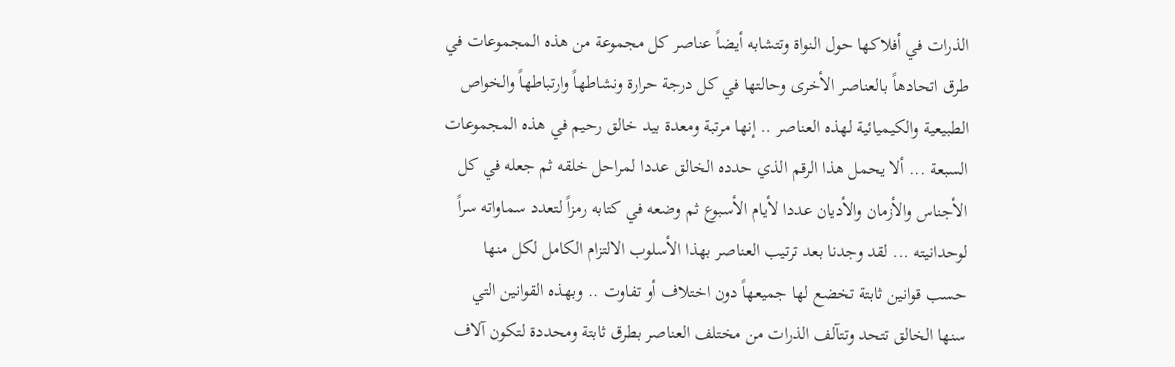الذرات في أفلاكها حول النواة وتتشابه أيضاً عناصر كل مجموعة من هذه المجموعات في طرق اتحادهاً بالعناصر الأخرى وحالتها في كل درجة حرارة ونشاطهاً وارتباطهاً والخواص الطبيعية والكيميائية لهذه العناصر .. إنها مرتبة ومعدة بيد خالق رحيم في هذه المجموعات السبعة ... ألا يحمل هذا الرقم الذي حدده الخالق عددا لمراحل خلقه ثم جعله في كل الأجناس والأزمان والأديان عددا لأيام الأسبوع ثم وضعه في كتابه رمزاً لتعدد سماواته سراً لوحدانيته ... لقد وجدنا بعد ترتيب العناصر بهذا الأسلوب الالتزام الكامل لكل منها حسب قوانين ثابتة تخضع لها جميعهاً دون اختلاف أو تفاوت .. وبهذه القوانين التي سنها الخالق تتحد وتتآلف الذرات من مختلف العناصر بطرق ثابتة ومحددة لتكون آلاف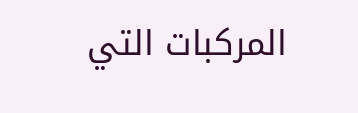المركبات التي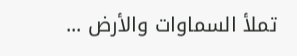تملأ السماوات والأرض ...